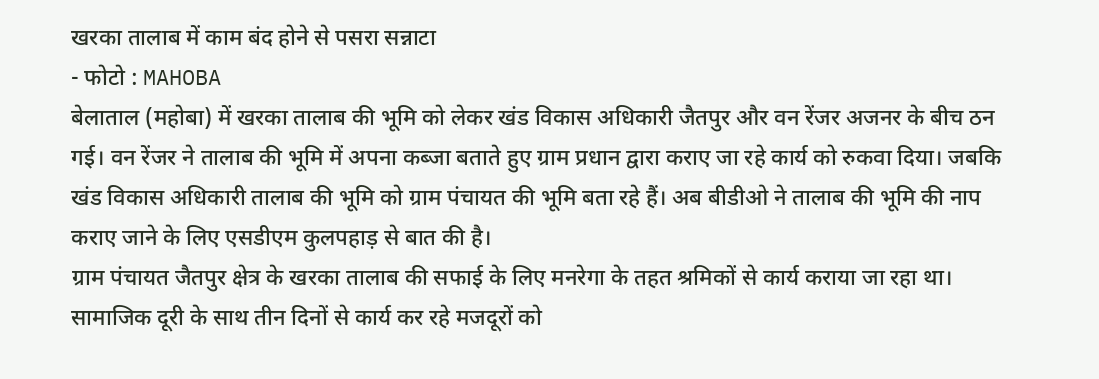खरका तालाब में काम बंद होने से पसरा सन्नाटा
- फोटो : MAHOBA
बेलाताल (महोबा) में खरका तालाब की भूमि को लेकर खंड विकास अधिकारी जैतपुर और वन रेंजर अजनर के बीच ठन गई। वन रेंजर ने तालाब की भूमि में अपना कब्जा बताते हुए ग्राम प्रधान द्वारा कराए जा रहे कार्य को रुकवा दिया। जबकि खंड विकास अधिकारी तालाब की भूमि को ग्राम पंचायत की भूमि बता रहे हैं। अब बीडीओ ने तालाब की भूमि की नाप कराए जाने के लिए एसडीएम कुलपहाड़ से बात की है।
ग्राम पंचायत जैतपुर क्षेत्र के खरका तालाब की सफाई के लिए मनरेगा के तहत श्रमिकों से कार्य कराया जा रहा था। सामाजिक दूरी के साथ तीन दिनों से कार्य कर रहे मजदूरों को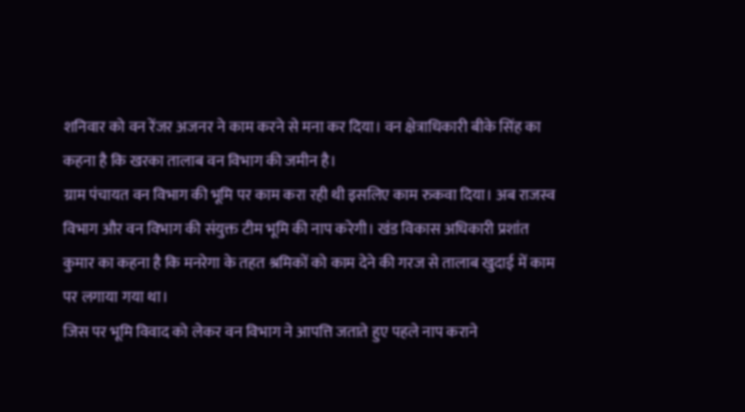शनिवार को वन रेंजर अजनर ने काम करने से मना कर दिया। वन क्षेत्राधिकारी बीके सिंह का कहना है कि खरका तालाब वन विभाग की जमीन है।
ग्राम पंचायत वन विभाग की भूमि पर काम करा रही थी इसलिए काम रुकवा दिया। अब राजस्व विभाग और वन विभाग की संयुक्त टीम भूमि की नाप करेगी। खंड विकास अधिकारी प्रशांत कुमार का कहना है कि मनरेगा के तहत श्रमिकों को काम देने की गरज से तालाब खुदाई में काम पर लगाया गया था।
जिस पर भूमि विवाद को लेकर वन विभाग ने आपत्ति जताते हुए पहले नाप कराने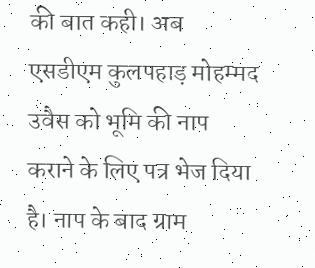की बात कही। अब एसडीएम कुलपहाड़ मोहम्मद उवैस को भूमि की नाप कराने के लिए पत्र भेज दिया है। नाप के बाद ग्राम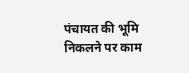पंचायत की भूमि निकलने पर काम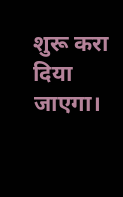शुरू करा दिया जाएगा।